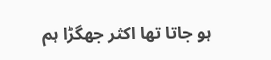ہو جاتا تھا اکثر جھگڑا ہم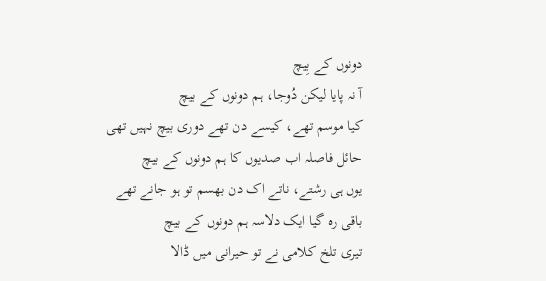دونوں کے بِیچ
آ نہ پایا لیکن دُوجا، ہم دونوں کے بیچ
کیا موسم تھے، کیسے دن تھے دوری بیچ نہیں تھی
حائل فاصلہ اب صدیوں کا ہم دونوں کے بیچ
یوں ہی رشتے، ناتے اک دن بھسم تو ہو جانے تھے
باقی رہ گیا ایک دلاسہ ہم دونوں کے بیچ
تیری تلخ کلامی نے تو حیرانی میں ڈالا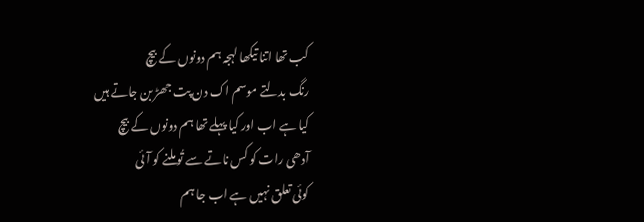کب تھا اتنا تیکھا لہجہ ہم دونوں کے بیچ
رنگ بدلتے موسم اک دن پت جھڑ بن جاتے ہیں
کیا ہے اب اور کیا پہلے تھا ہم دونوں کے بیچ
آدھی رات کو کس ناتے سے تُو ملنے کو آئی
کوئی تعلق نہیں ہے اب جا ہم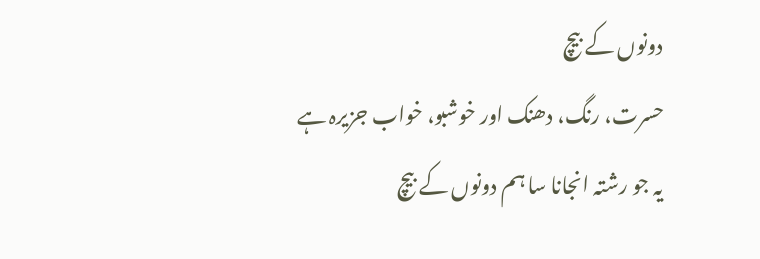دونوں کے بیچ
حسرت، رنگ، دھنک اور خوشبو، خواب جزیرہ ہے
یہ جو رشتہ انجانا سا ہم دونوں کے بیچ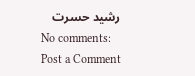رشید حسرت
No comments:
Post a Comment